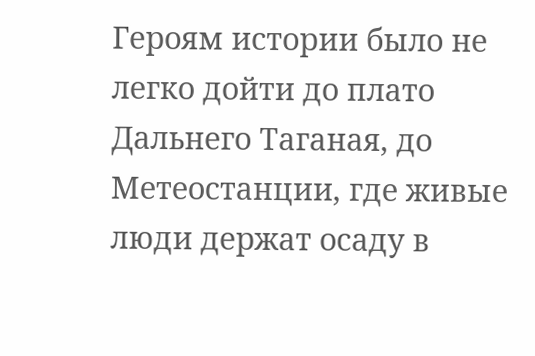Героям истории было не легко дойти до плато Дальнего Таганая, до Метеостанции, где живые люди держат осаду в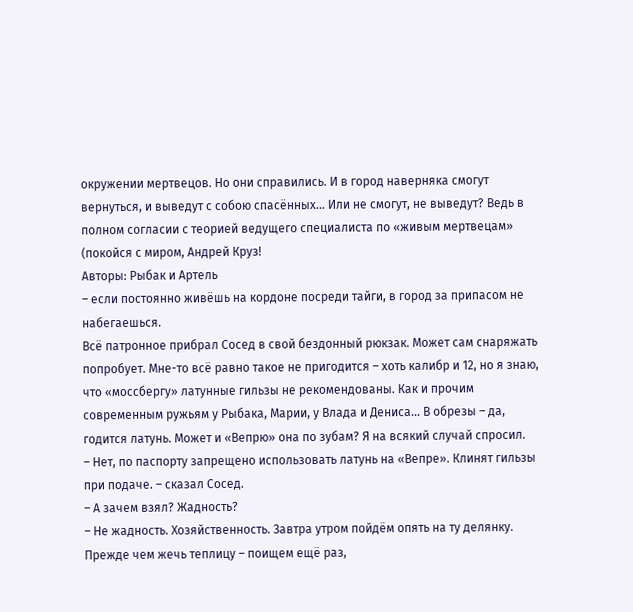окружении мертвецов. Но они справились. И в город наверняка смогут вернуться, и выведут с собою спасённых… Или не смогут, не выведут? Ведь в полном согласии с теорией ведущего специалиста по «живым мертвецам» (покойся с миром, Андрей Круз!
Авторы: Рыбак и Артель
– если постоянно живёшь на кордоне посреди тайги, в город за припасом не набегаешься.
Всё патронное прибрал Сосед в свой бездонный рюкзак. Может сам снаряжать попробует. Мне-то всё равно такое не пригодится – хоть калибр и 12, но я знаю, что «моссбергу» латунные гильзы не рекомендованы. Как и прочим современным ружьям у Рыбака, Марии, у Влада и Дениса… В обрезы – да, годится латунь. Может и «Вепрю» она по зубам? Я на всякий случай спросил.
– Нет, по паспорту запрещено использовать латунь на «Вепре». Клинят гильзы при подаче. – сказал Сосед.
– А зачем взял? Жадность?
– Не жадность. Хозяйственность. Завтра утром пойдём опять на ту делянку. Прежде чем жечь теплицу – поищем ещё раз,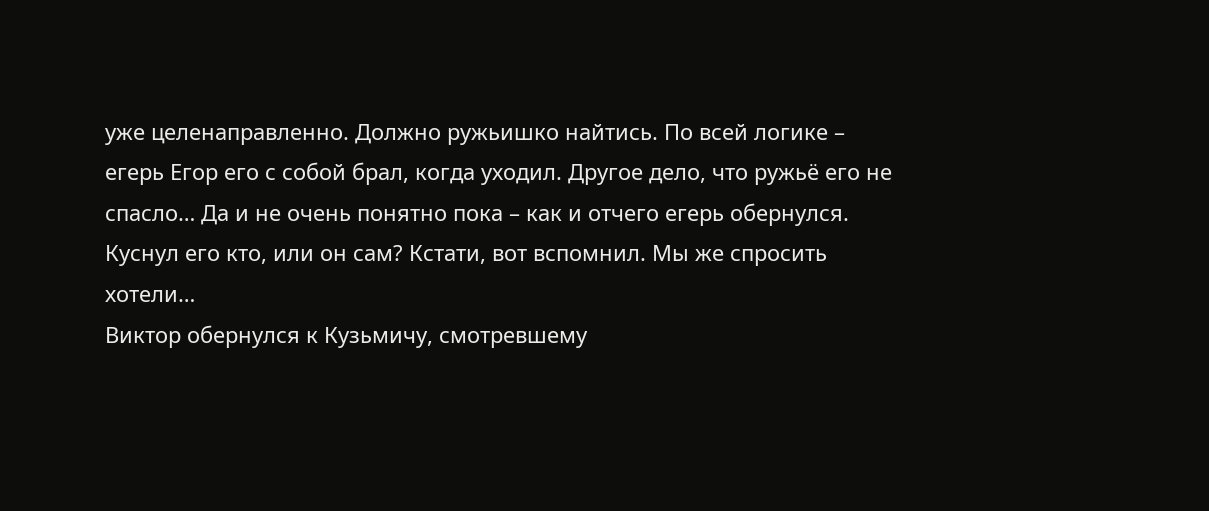уже целенаправленно. Должно ружьишко найтись. По всей логике – егерь Егор его с собой брал, когда уходил. Другое дело, что ружьё его не спасло… Да и не очень понятно пока – как и отчего егерь обернулся. Куснул его кто, или он сам? Кстати, вот вспомнил. Мы же спросить хотели…
Виктор обернулся к Кузьмичу, смотревшему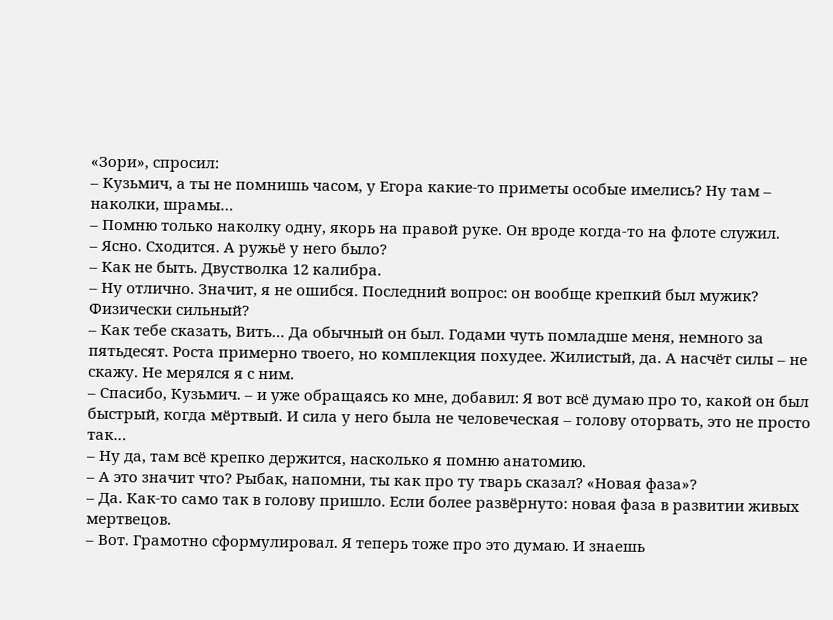«Зори», спросил:
– Кузьмич, а ты не помнишь часом, у Егора какие-то приметы особые имелись? Ну там – наколки, шрамы…
– Помню только наколку одну, якорь на правой руке. Он вроде когда-то на флоте служил.
– Ясно. Сходится. А ружьё у него было?
– Как не быть. Двустволка 12 калибра.
– Ну отлично. Значит, я не ошибся. Последний вопрос: он вообще крепкий был мужик? Физически сильный?
– Как тебе сказать, Вить… Да обычный он был. Годами чуть помладше меня, немного за пятьдесят. Роста примерно твоего, но комплекция похудее. Жилистый, да. А насчёт силы – не скажу. Не мерялся я с ним.
– Спасибо, Кузьмич. – и уже обращаясь ко мне, добавил: Я вот всё думаю про то, какой он был быстрый, когда мёртвый. И сила у него была не человеческая – голову оторвать, это не просто так…
– Ну да, там всё крепко держится, насколько я помню анатомию.
– А это значит что? Рыбак, напомни, ты как про ту тварь сказал? «Новая фаза»?
– Да. Как-то само так в голову пришло. Если более развёрнуто: новая фаза в развитии живых мертвецов.
– Вот. Грамотно сформулировал. Я теперь тоже про это думаю. И знаешь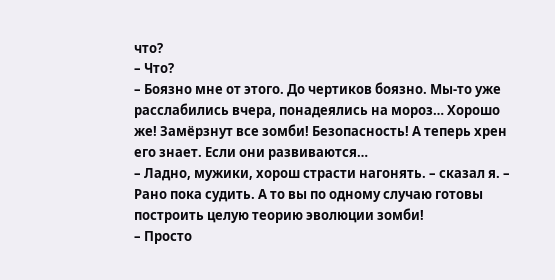что?
– Что?
– Боязно мне от этого. До чертиков боязно. Мы-то уже расслабились вчера, понадеялись на мороз… Хорошо же! Замёрзнут все зомби! Безопасность! А теперь хрен его знает. Если они развиваются…
– Ладно, мужики, хорош страсти нагонять. – сказал я. – Рано пока судить. А то вы по одному случаю готовы построить целую теорию эволюции зомби!
– Просто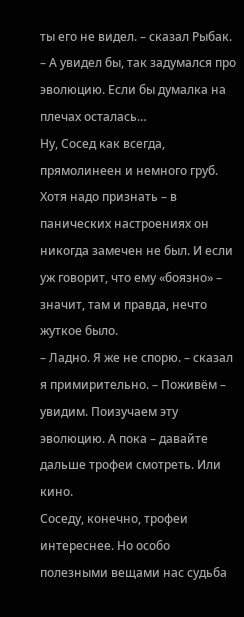ты его не видел. – сказал Рыбак.
– А увидел бы, так задумался про эволюцию. Если бы думалка на плечах осталась…
Ну, Сосед как всегда, прямолинеен и немного груб. Хотя надо признать – в панических настроениях он никогда замечен не был. И если уж говорит, что ему «боязно» – значит, там и правда, нечто жуткое было.
– Ладно. Я же не спорю. – сказал я примирительно. – Поживём – увидим. Поизучаем эту эволюцию. А пока – давайте дальше трофеи смотреть. Или кино.
Соседу, конечно, трофеи интереснее. Но особо полезными вещами нас судьба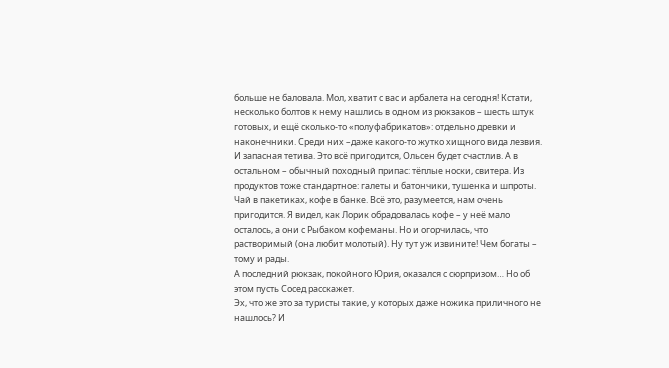больше не баловала. Мол, хватит с вас и арбалета на сегодня! Кстати, несколько болтов к нему нашлись в одном из рюкзаков – шесть штук готовых, и ещё сколько-то «полуфабрикатов»: отдельно древки и наконечники. Среди них –даже какого-то жутко хищного вида лезвия. И запасная тетива. Это всё пригодится, Ольсен будет счастлив. А в остальном – обычный походный припас: тёплые носки, свитера. Из продуктов тоже стандартное: галеты и батончики, тушенка и шпроты. Чай в пакетиках, кофе в банке. Всё это, разумеется, нам очень пригодится. Я видел, как Лорик обрадовалась кофе – у неё мало осталось, а они с Рыбаком кофеманы. Но и огорчилась, что растворимый (она любит молотый). Ну тут уж извините! Чем богаты – тому и рады.
А последний рюкзак, покойного Юрия, оказался с сюрпризом… Но об этом пусть Сосед расскажет.
Эх, что же это за туристы такие, у которых даже ножика приличного не нашлось? И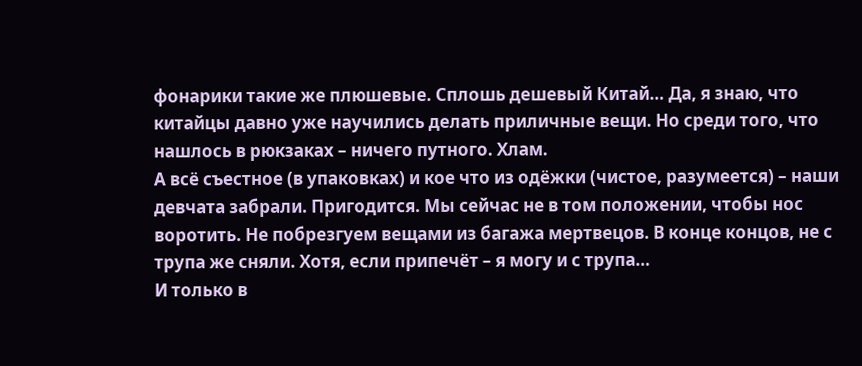фонарики такие же плюшевые. Сплошь дешевый Китай… Да, я знаю, что китайцы давно уже научились делать приличные вещи. Но среди того, что нашлось в рюкзаках – ничего путного. Хлам.
А всё съестное (в упаковках) и кое что из одёжки (чистое, разумеется) – наши девчата забрали. Пригодится. Мы сейчас не в том положении, чтобы нос воротить. Не побрезгуем вещами из багажа мертвецов. В конце концов, не с трупа же сняли. Хотя, если припечёт – я могу и с трупа…
И только в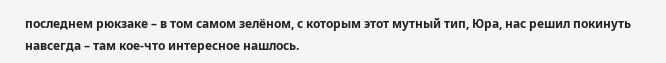последнем рюкзаке – в том самом зелёном, с которым этот мутный тип, Юра, нас решил покинуть навсегда – там кое-что интересное нашлось.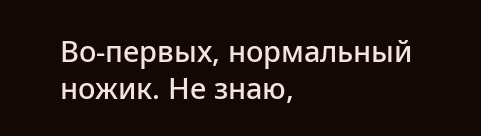Во-первых, нормальный ножик. Не знаю,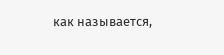как называется,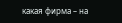какая фирма – на